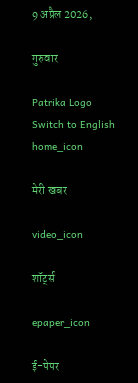9 अप्रैल 2026,

गुरुवार

Patrika Logo
Switch to English
home_icon

मेरी खबर

video_icon

शॉर्ट्स

epaper_icon

ई-पेपर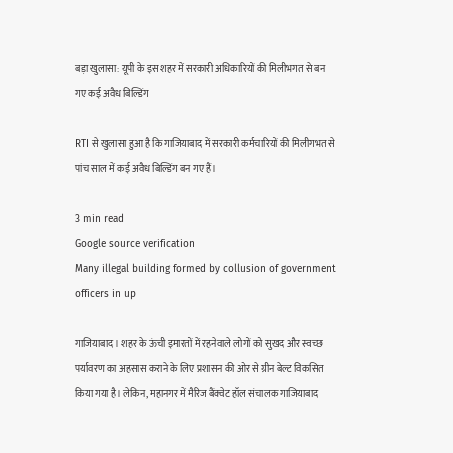बड़ा खुलासा: यूपी के इस शहर में सरकारी अधिकारियों की मिलीभगत से बन गए कई अवैध बिल्डिंग

RTI से खुलासा हुआ है कि गाजियाबाद में सरकारी कर्मचारियों की मिलीगभत से पांच साल में कई अवैध बिल्डिंग बन गए हैं।

3 min read
Google source verification
Many illegal building formed by collusion of government officers in up

गाजियाबाद। शहर के ऊंची इमारतों में रहनेवाले लोगों को सुखद और स्वच्छ पर्यावरण का अहसास कराने के लिए प्रशासन की ओर से ग्रीन बेल्ट विकसित किया गया है। लेकिन, महानगर में मैरिज बैंक्वेट हॉल संचालक गाजियाबाद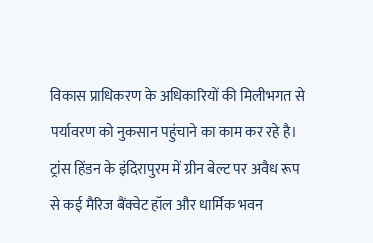विकास प्राधिकरण के अधिकारियों की मिलीभगत से पर्यावरण को नुकसान पहुंचाने का काम कर रहे है। ट्रांस हिंडन के इंदिरापुरम में ग्रीन बेल्ट पर अवैध रूप से कई मैरिज बैंक्वेट हॉल और धार्मिक भवन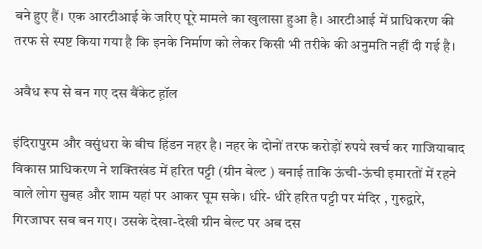बने हुए हैं। एक आरटीआई के जरिए पूरे मामले का खुलासा हुआ है। आरटीआई में प्राधिकरण की तरफ से स्पष्ट किया गया है कि इनके निर्माण को लेकर किसी भी तरीके की अनुमति नहीं दी गई है।

अवैध रूप से बन गए दस बैंकेट ह़ॉल

इंदिरापुरम और वसुंधरा के बीच हिंडन नहर है। नहर के दोनों तरफ करोड़ों रुपये खर्च कर गाजियाबाद विकास प्राधिकरण ने शक्तिखंड में हरित पट्टी (ग्रीन बेल्ट ) बनाई ताकि ऊंची-ऊंची इमारतों में रहने वाले लोग सुबह और शाम यहां पर आकर घूम सके। धीरे- धीरे हरित पट्टी पर मंदिर , गुरुद्वारे, गिरजाघर सब बन गए। उसके देखा-देखी ग्रीन बेल्ट पर अब दस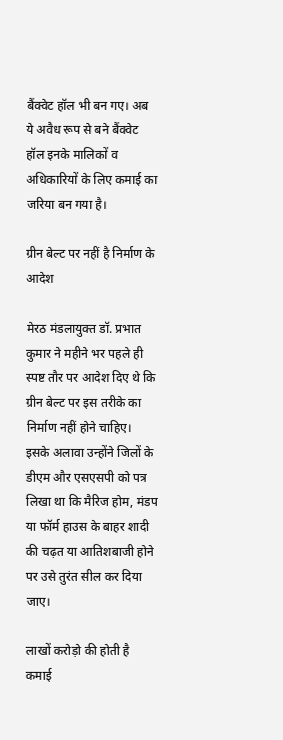बैंक्वेट हॉल भी बन गए। अब ये अवैध रूप से बने बैंक्वेट हॉल इनके मालिकों व अधिकारियों के लिए कमाई का जरिया बन गया है।

ग्रीन बेल्ट पर नहीं है निर्माण के आदेश

मेरठ मंडलायुक्त डॉ. प्रभात कुमार ने महीने भर पहले ही स्पष्ट तौर पर आदेश दिए थे कि ग्रीन बेल्ट पर इस तरीके का निर्माण नहीं होने चाहिए। इसके अलावा उन्होंने जिलों के डीएम और एसएसपी को पत्र लिखा था कि मैरिज होम, मंडप या फॉर्म हाउस के बाहर शादी की चढ़त या आतिशबाजी होने पर उसे तुरंत सील कर दिया जाए।

लाखों करोड़ो की होती है कमाई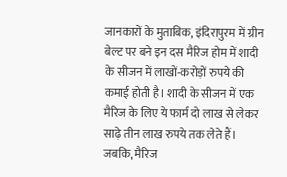जानकारों के मुताबिक, इंदिरापुरम में ग्रीन बेल्ट पर बने इन दस मैरिज होम में शादी के सीजन में लाखों-करोड़ों रुपये की कमाई होती है। शादी के सीजन में एक मैरिज के लिए ये फार्म दो लाख से लेकर साढ़े तीन लाख रुपये तक लेते हैं। जबकि, मैरिज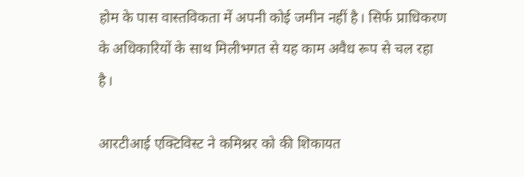होम के पास वास्तविकता में अपनी कोई जमीन नहीं है। सिर्फ प्राधिकरण के अधिकारियों के साथ मिलीभगत से यह काम अवैध रूप से चल रहा है।

आरटीआई एक्टिविस्ट ने कमिश्नर को की शिकायत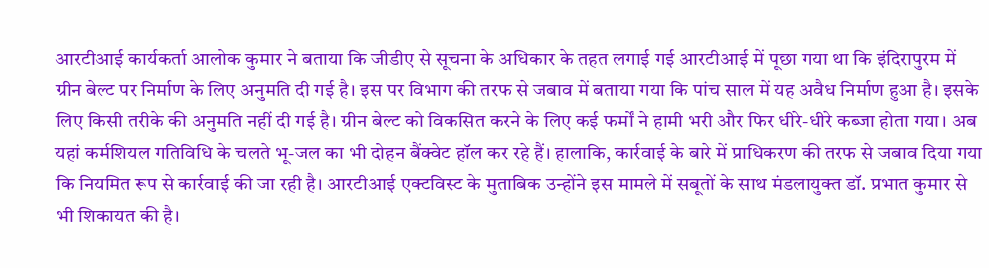आरटीआई कार्यकर्ता आलोक कुमार ने बताया कि जीडीए से सूचना के अधिकार के तहत लगाई गई आरटीआई में पूछा गया था कि इंदिरापुरम में ग्रीन बेल्ट पर निर्माण के लिए अनुमति दी गई है। इस पर विभाग की तरफ से जबाव में बताया गया कि पांच साल में यह अवैध निर्माण हुआ है। इसके लिए किसी तरीके की अनुमति नहीं दी गई है। ग्रीन बेल्ट को विकसित करने के लिए कई फर्मों ने हामी भरी और फिर धीरे-धीरे कब्जा होता गया। अब यहां कर्मशियल गतिविधि के चलते भू-जल का भी दोहन बैंक्वेट हॉल कर रहे हैं। हालाकि, कार्रवाई के बारे में प्राधिकरण की तरफ से जबाव दिया गया कि नियमित रूप से कार्रवाई की जा रही है। आरटीआई एक्टविस्ट के मुताबिक उन्होंने इस मामले में सबूतों के साथ मंडलायुक्त डॉ. प्रभात कुमार से भी शिकायत की है।